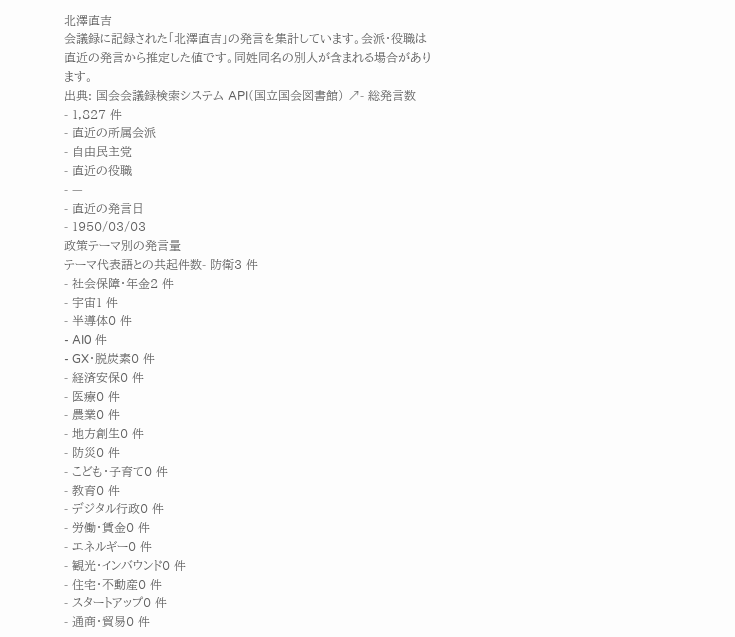北澤直吉
会議録に記録された「北澤直吉」の発言を集計しています。会派・役職は直近の発言から推定した値です。同姓同名の別人が含まれる場合があります。
出典: 国会会議録検索システム API(国立国会図書館) ↗- 総発言数
- 1,827 件
- 直近の所属会派
- 自由民主党
- 直近の役職
- —
- 直近の発言日
- 1950/03/03
政策テーマ別の発言量
テーマ代表語との共起件数- 防衛3 件
- 社会保障・年金2 件
- 宇宙1 件
- 半導体0 件
- AI0 件
- GX・脱炭素0 件
- 経済安保0 件
- 医療0 件
- 農業0 件
- 地方創生0 件
- 防災0 件
- こども・子育て0 件
- 教育0 件
- デジタル行政0 件
- 労働・賃金0 件
- エネルギー0 件
- 観光・インバウンド0 件
- 住宅・不動産0 件
- スタートアップ0 件
- 通商・貿易0 件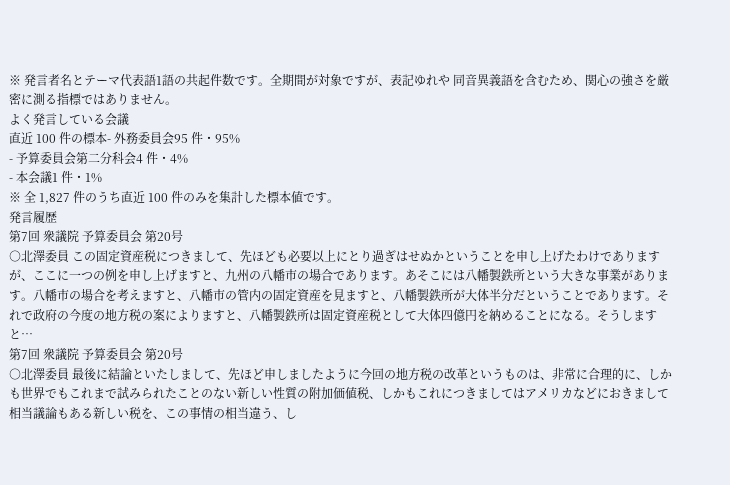※ 発言者名とテーマ代表語1語の共起件数です。全期間が対象ですが、表記ゆれや 同音異義語を含むため、関心の強さを厳密に測る指標ではありません。
よく発言している会議
直近 100 件の標本- 外務委員会95 件・95%
- 予算委員会第二分科会4 件・4%
- 本会議1 件・1%
※ 全 1,827 件のうち直近 100 件のみを集計した標本値です。
発言履歴
第7回 衆議院 予算委員会 第20号
○北澤委員 この固定資産税につきまして、先ほども必要以上にとり過ぎはせぬかということを申し上げたわけでありますが、ここに一つの例を申し上げますと、九州の八幡市の場合であります。あそこには八幡製鉄所という大きな事業があります。八幡市の場合を考えますと、八幡市の管内の固定資産を見ますと、八幡製鉄所が大体半分だということであります。それで政府の今度の地方税の案によりますと、八幡製鉄所は固定資産税として大体四億円を納めることになる。そうしますと…
第7回 衆議院 予算委員会 第20号
○北澤委員 最後に結論といたしまして、先ほど申しましたように今回の地方税の改革というものは、非常に合理的に、しかも世界でもこれまで試みられたことのない新しい性質の附加価値税、しかもこれにつきましてはアメリカなどにおきまして相当議論もある新しい税を、この事情の相当違う、し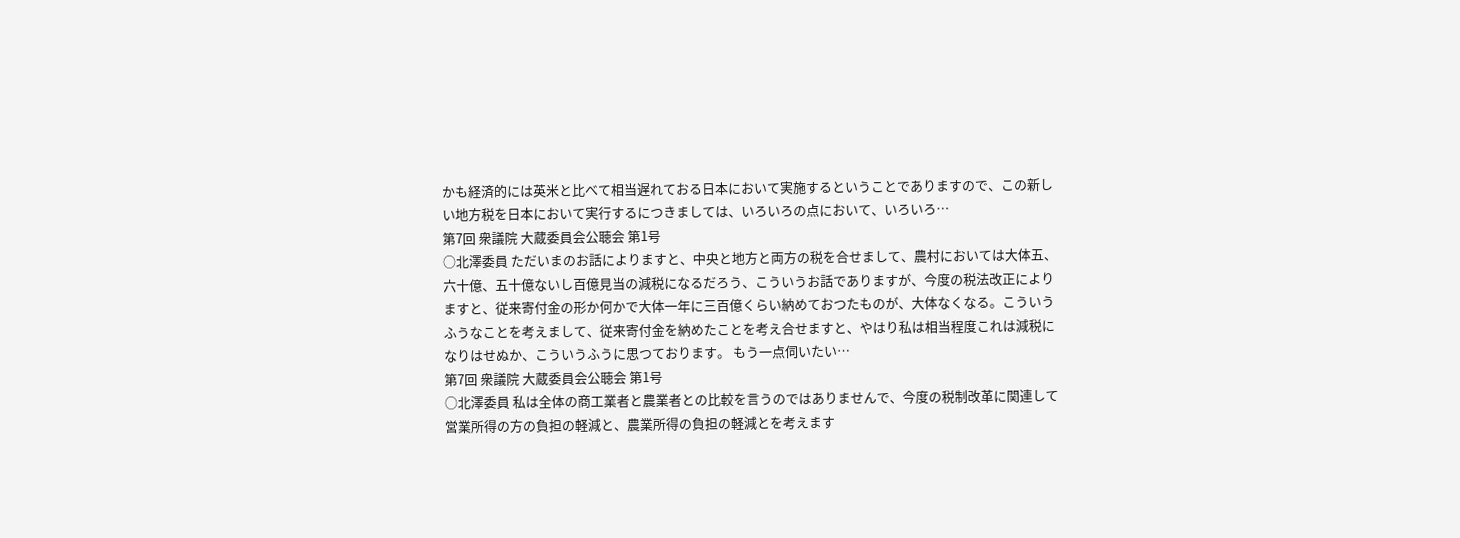かも経済的には英米と比べて相当遅れておる日本において実施するということでありますので、この新しい地方税を日本において実行するにつきましては、いろいろの点において、いろいろ…
第7回 衆議院 大蔵委員会公聴会 第1号
○北澤委員 ただいまのお話によりますと、中央と地方と両方の税を合せまして、農村においては大体五、六十億、五十億ないし百億見当の減税になるだろう、こういうお話でありますが、今度の税法改正によりますと、従来寄付金の形か何かで大体一年に三百億くらい納めておつたものが、大体なくなる。こういうふうなことを考えまして、従来寄付金を納めたことを考え合せますと、やはり私は相当程度これは減税になりはせぬか、こういうふうに思つております。 もう一点伺いたい…
第7回 衆議院 大蔵委員会公聴会 第1号
○北澤委員 私は全体の商工業者と農業者との比較を言うのではありませんで、今度の税制改革に関連して営業所得の方の負担の軽減と、農業所得の負担の軽減とを考えます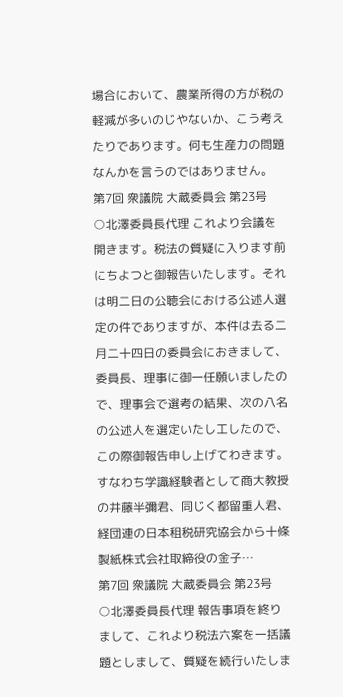場合において、農業所得の方が税の軽減が多いのじやないか、こう考えたりであります。何も生産力の問題なんかを言うのではありません。
第7回 衆議院 大蔵委員会 第23号
○北澤委員長代理 これより会議を開きます。税法の質疑に入ります前にちよつと御報告いたします。それは明二日の公聴会における公述人選定の件でありますが、本件は去る二月二十四日の委員会におきまして、委員長、理事に御一任願いましたので、理事会で選考の結果、次の八名の公述人を選定いたし工したので、この際御報告申し上げてわきます。すなわち学識経験者として商大教授の井藤半彌君、同じく都留重人君、経団連の日本租税研究協会から十條製紙株式会社取締役の金子…
第7回 衆議院 大蔵委員会 第23号
○北澤委員長代理 報告事項を終りまして、これより税法六案を一括議題としまして、質疑を続行いたしま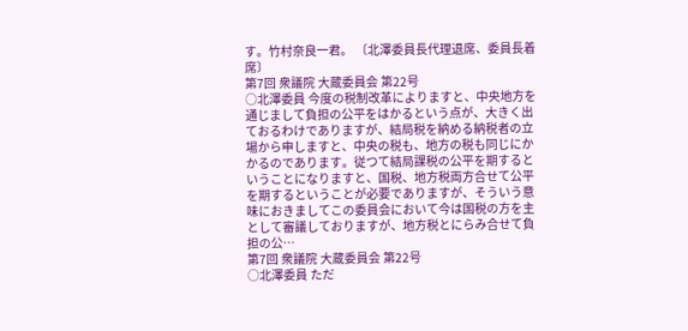す。竹村奈良一君。 〔北澤委員長代理退席、委員長着席〕
第7回 衆議院 大蔵委員会 第22号
○北澤委員 今度の税制改革によりますと、中央地方を通じまして負担の公平をはかるという点が、大きく出ておるわけでありますが、結局税を納める納税者の立場から申しますと、中央の税も、地方の税も同じにかかるのであります。従つて結局課税の公平を期するということになりますと、国税、地方税両方合せて公平を期するということが必要でありますが、そういう意味におきましてこの委員会において今は国税の方を主として審議しておりますが、地方税とにらみ合せて負担の公…
第7回 衆議院 大蔵委員会 第22号
○北澤委員 ただ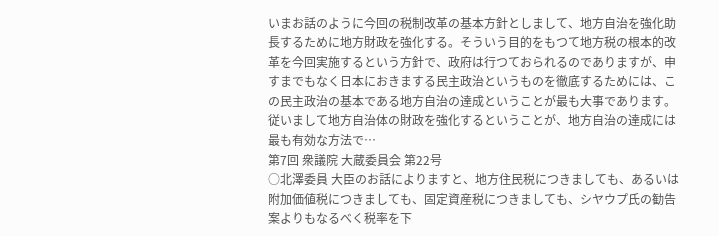いまお話のように今回の税制改革の基本方針としまして、地方自治を強化助長するために地方財政を強化する。そういう目的をもつて地方税の根本的改革を今回実施するという方針で、政府は行つておられるのでありますが、申すまでもなく日本におきまする民主政治というものを徹底するためには、この民主政治の基本である地方自治の達成ということが最も大事であります。従いまして地方自治体の財政を強化するということが、地方自治の達成には最も有効な方法で…
第7回 衆議院 大蔵委員会 第22号
○北澤委員 大臣のお話によりますと、地方住民税につきましても、あるいは附加価値税につきましても、固定資産税につきましても、シヤウプ氏の勧告案よりもなるべく税率を下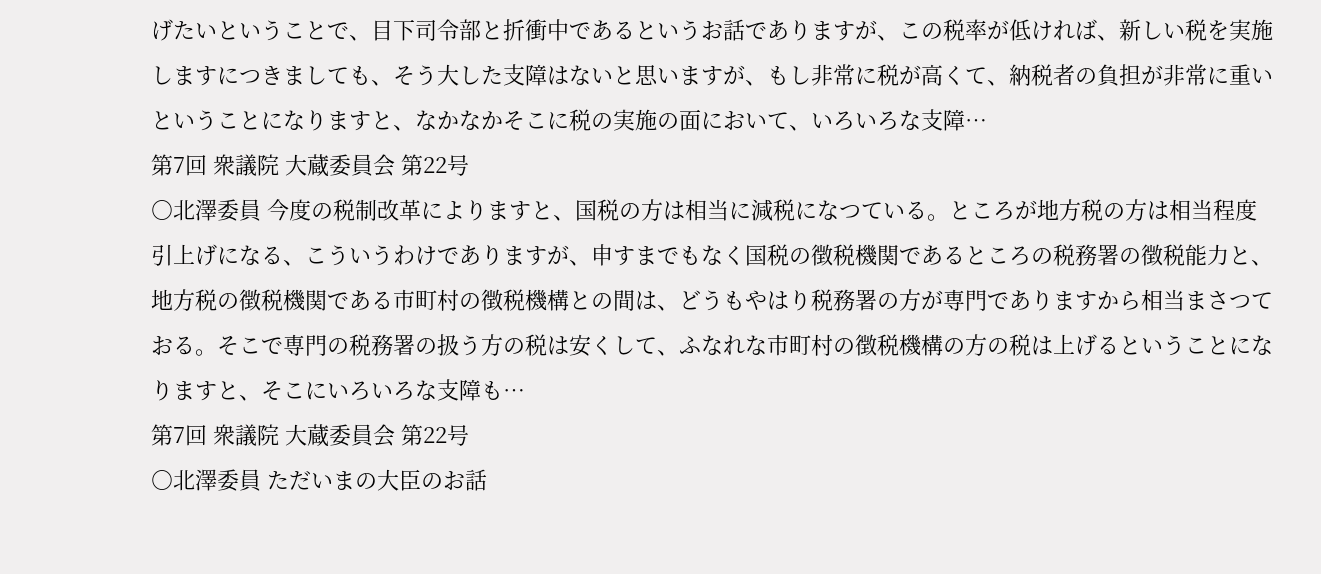げたいということで、目下司令部と折衝中であるというお話でありますが、この税率が低ければ、新しい税を実施しますにつきましても、そう大した支障はないと思いますが、もし非常に税が高くて、納税者の負担が非常に重いということになりますと、なかなかそこに税の実施の面において、いろいろな支障…
第7回 衆議院 大蔵委員会 第22号
○北澤委員 今度の税制改革によりますと、国税の方は相当に減税になつている。ところが地方税の方は相当程度引上げになる、こういうわけでありますが、申すまでもなく国税の徴税機関であるところの税務署の徴税能力と、地方税の徴税機関である市町村の徴税機構との間は、どうもやはり税務署の方が専門でありますから相当まさつておる。そこで専門の税務署の扱う方の税は安くして、ふなれな市町村の徴税機構の方の税は上げるということになりますと、そこにいろいろな支障も…
第7回 衆議院 大蔵委員会 第22号
○北澤委員 ただいまの大臣のお話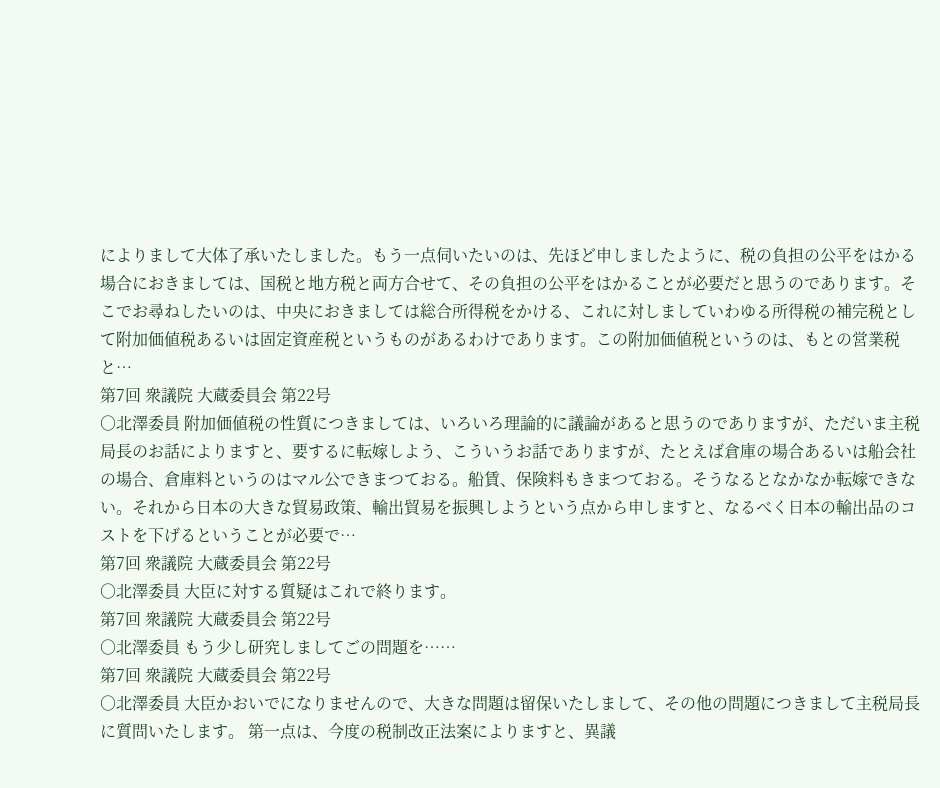によりまして大体了承いたしました。もう一点伺いたいのは、先ほど申しましたように、税の負担の公平をはかる場合におきましては、国税と地方税と両方合せて、その負担の公平をはかることが必要だと思うのであります。そこでお尋ねしたいのは、中央におきましては総合所得税をかける、これに対しましていわゆる所得税の補完税として附加価値税あるいは固定資産税というものがあるわけであります。この附加価値税というのは、もとの営業税と…
第7回 衆議院 大蔵委員会 第22号
○北澤委員 附加価値税の性質につきましては、いろいろ理論的に議論があると思うのでありますが、ただいま主税局長のお話によりますと、要するに転嫁しよう、こういうお話でありますが、たとえば倉庫の場合あるいは船会社の場合、倉庫料というのはマル公できまつておる。船賃、保険料もきまつておる。そうなるとなかなか転嫁できない。それから日本の大きな貿易政策、輸出貿易を振興しようという点から申しますと、なるべく日本の輸出品のコストを下げるということが必要で…
第7回 衆議院 大蔵委員会 第22号
○北澤委員 大臣に対する質疑はこれで終ります。
第7回 衆議院 大蔵委員会 第22号
○北澤委員 もう少し研究しましてごの問題を……
第7回 衆議院 大蔵委員会 第22号
○北澤委員 大臣かおいでになりませんので、大きな問題は留保いたしまして、その他の問題につきまして主税局長に質問いたします。 第一点は、今度の税制改正法案によりますと、異議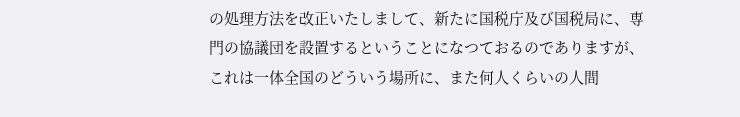の処理方法を改正いたしまして、新たに国税庁及び国税局に、専門の協議団を設置するということになつておるのでありますが、これは一体全国のどういう場所に、また何人くらいの人間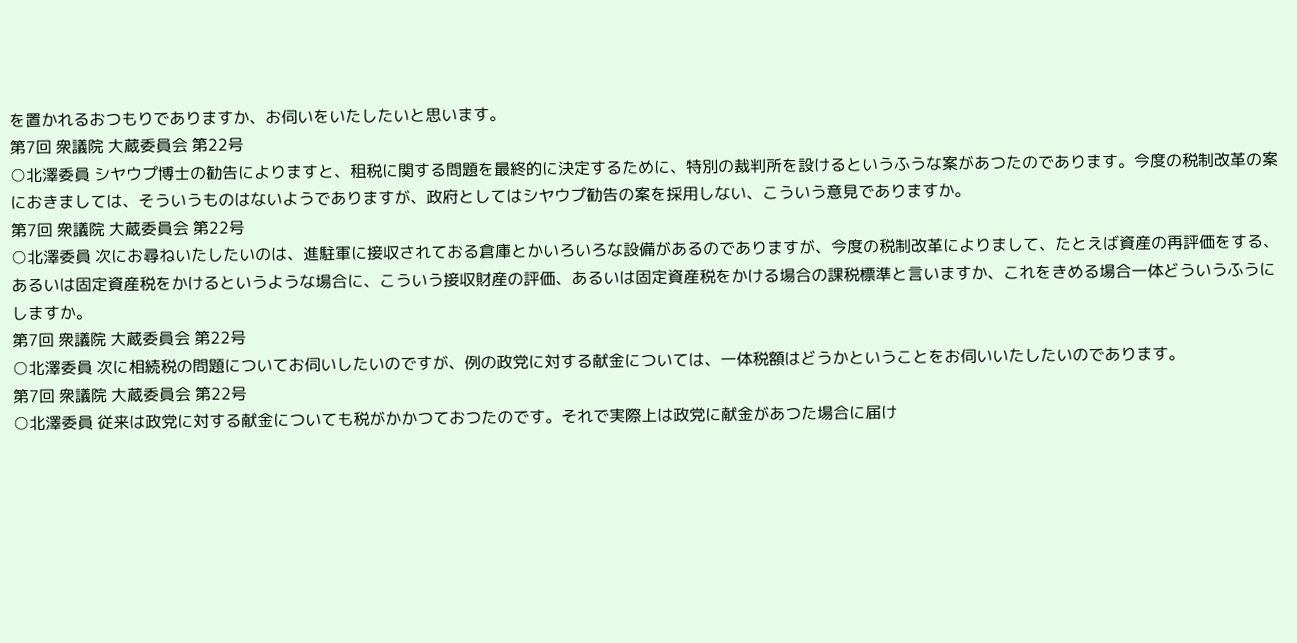を置かれるおつもりでありますか、お伺いをいたしたいと思います。
第7回 衆議院 大蔵委員会 第22号
○北澤委員 シヤウプ博士の勧告によりますと、租税に関する問題を最終的に決定するために、特別の裁判所を設けるというふうな案があつたのであります。今度の税制改革の案におきましては、そういうものはないようでありますが、政府としてはシヤウプ勧告の案を採用しない、こういう意見でありますか。
第7回 衆議院 大蔵委員会 第22号
○北澤委員 次にお尋ねいたしたいのは、進駐軍に接収されておる倉庫とかいろいろな設備があるのでありますが、今度の税制改革によりまして、たとえば資産の再評価をする、あるいは固定資産税をかけるというような場合に、こういう接収財産の評価、あるいは固定資産税をかける場合の課税標準と言いますか、これをきめる場合一体どういうふうにしますか。
第7回 衆議院 大蔵委員会 第22号
○北澤委員 次に相続税の問題についてお伺いしたいのですが、例の政党に対する献金については、一体税額はどうかということをお伺いいたしたいのであります。
第7回 衆議院 大蔵委員会 第22号
○北澤委員 従来は政党に対する献金についても税がかかつておつたのです。それで実際上は政党に献金があつた場合に届け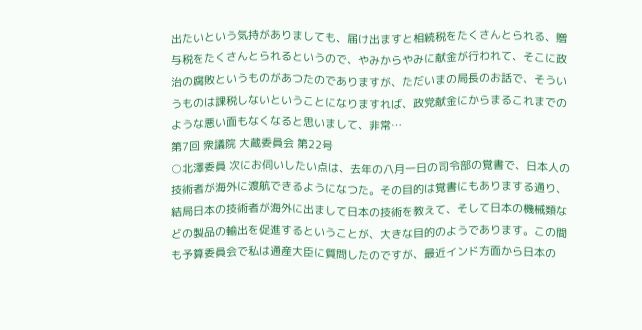出たいという気持がありましても、届け出ますと相続税をたくさんとられる、贈与税をたくさんとられるというので、やみからやみに献金が行われて、そこに政治の腐敗というものがあつたのでありますが、ただいまの局長のお話で、そういうものは課税しないということになりますれば、政党献金にからまるこれまでのような悪い面もなくなると思いまして、非常…
第7回 衆議院 大蔵委員会 第22号
○北澤委員 次にお伺いしたい点は、去年の八月一日の司令部の覚書で、日本人の技術者が海外に渡航できるようになつた。その目的は覚書にもありまする通り、結局日本の技術者が海外に出まして日本の技術を教えて、そして日本の機械類などの製品の輸出を促進するということが、大きな目的のようであります。この間も予算委員会で私は通産大臣に質問したのですが、最近インド方面から日本の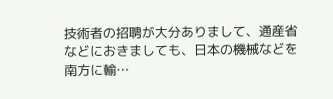技術者の招聘が大分ありまして、通産省などにおきましても、日本の機械などを南方に輸…